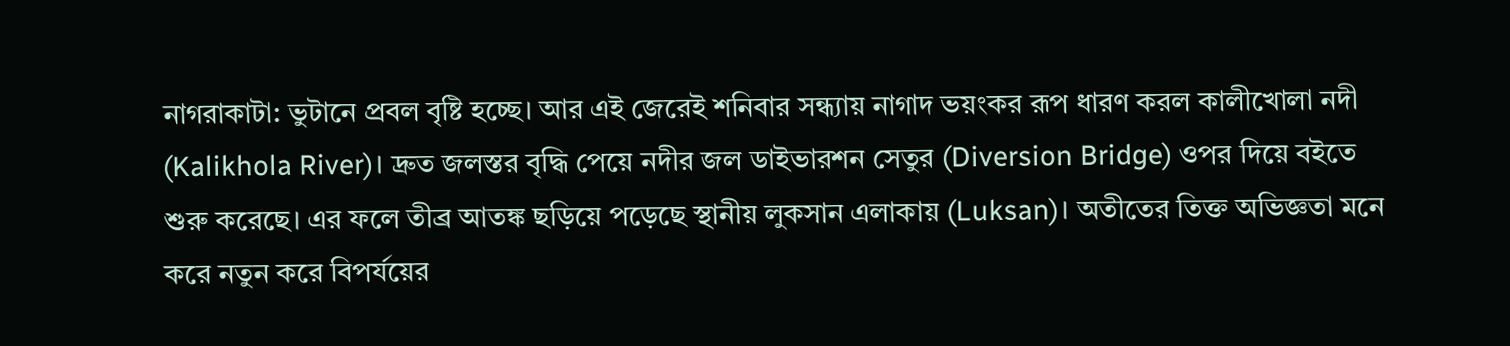নাগরাকাটা: ভুটানে প্রবল বৃষ্টি হচ্ছে। আর এই জেরেই শনিবার সন্ধ্যায় নাগাদ ভয়ংকর রূপ ধারণ করল কালীখোলা নদী (Kalikhola River)। দ্রুত জলস্তর বৃদ্ধি পেয়ে নদীর জল ডাইভারশন সেতুর (Diversion Bridge) ওপর দিয়ে বইতে শুরু করেছে। এর ফলে তীব্র আতঙ্ক ছড়িয়ে পড়েছে স্থানীয় লুকসান এলাকায় (Luksan)। অতীতের তিক্ত অভিজ্ঞতা মনে করে নতুন করে বিপর্যয়ের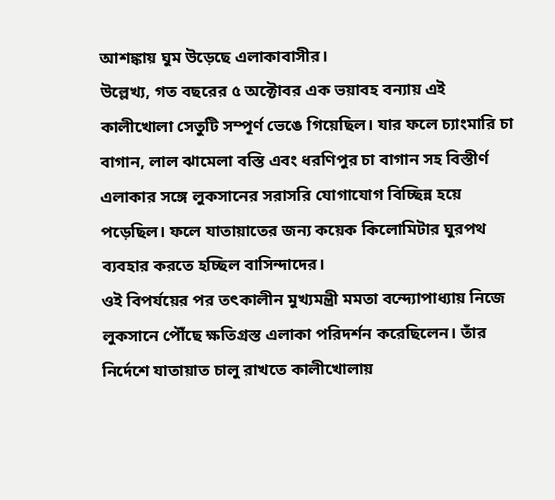আশঙ্কায় ঘুম উড়েছে এলাকাবাসীর।
উল্লেখ্য, গত বছরের ৫ অক্টোবর এক ভয়াবহ বন্যায় এই কালীখোলা সেতুটি সম্পূর্ণ ভেঙে গিয়েছিল। যার ফলে চ্যাংমারি চা বাগান, লাল ঝামেলা বস্তি এবং ধরণিপুর চা বাগান সহ বিস্তীর্ণ এলাকার সঙ্গে লুকসানের সরাসরি যোগাযোগ বিচ্ছিন্ন হয়ে পড়েছিল। ফলে যাতায়াতের জন্য কয়েক কিলোমিটার ঘুরপথ ব্যবহার করতে হচ্ছিল বাসিন্দাদের।
ওই বিপর্যয়ের পর তৎকালীন মুখ্যমন্ত্রী মমতা বন্দ্যোপাধ্যায় নিজে লুকসানে পৌঁছে ক্ষতিগ্রস্ত এলাকা পরিদর্শন করেছিলেন। তাঁর নির্দেশে যাতায়াত চালু রাখতে কালীখোলায়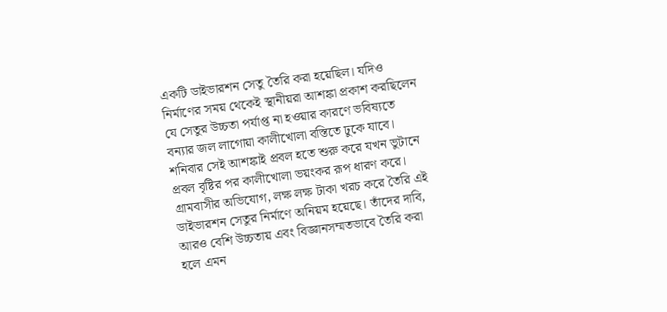একটি ডাইভারশন সেতু তৈরি করা হয়েছিল। যদিও নির্মাণের সময় থেকেই স্থানীয়রা আশঙ্কা প্রকাশ করছিলেন যে সেতুর উচ্চতা পর্যাপ্ত না হওয়ার কারণে ভবিষ্যতে বন্যার জল লাগোয়া কালীখোলা বস্তিতে ঢুকে যাবে। শনিবার সেই আশঙ্কাই প্রবল হতে শুরু করে যখন ভুটানে প্রবল বৃষ্টির পর কালীখোলা ভয়ংকর রূপ ধারণ করে।
গ্রামবাসীর অভিযোগ, লক্ষ লক্ষ টাকা খরচ করে তৈরি এই ডাইভারশন সেতুর নির্মাণে অনিয়ম হয়েছে। তাঁদের দাবি, আরও বেশি উচ্চতায় এবং বিজ্ঞানসম্মতভাবে তৈরি করা হলে এমন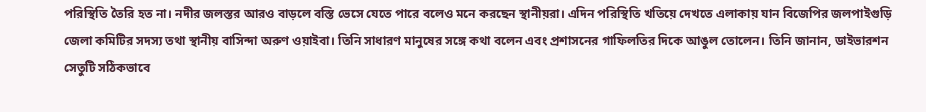পরিস্থিতি তৈরি হত না। নদীর জলস্তর আরও বাড়লে বস্তি ভেসে যেতে পারে বলেও মনে করছেন স্থানীয়রা। এদিন পরিস্থিতি খতিয়ে দেখতে এলাকায় যান বিজেপির জলপাইগুড়ি জেলা কমিটির সদস্য তথা স্থানীয় বাসিন্দা অরুণ ওয়াইবা। তিনি সাধারণ মানুষের সঙ্গে কথা বলেন এবং প্রশাসনের গাফিলতির দিকে আঙুল তোলেন। তিনি জানান, ডাইভারশন সেতুটি সঠিকভাবে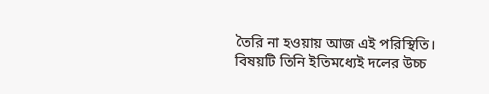তৈরি না হওয়ায় আজ এই পরিস্থিতি। বিষয়টি তিনি ইতিমধ্যেই দলের উচ্চ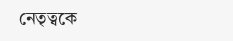নেতৃত্বকে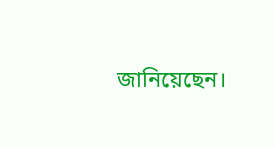জানিয়েছেন।